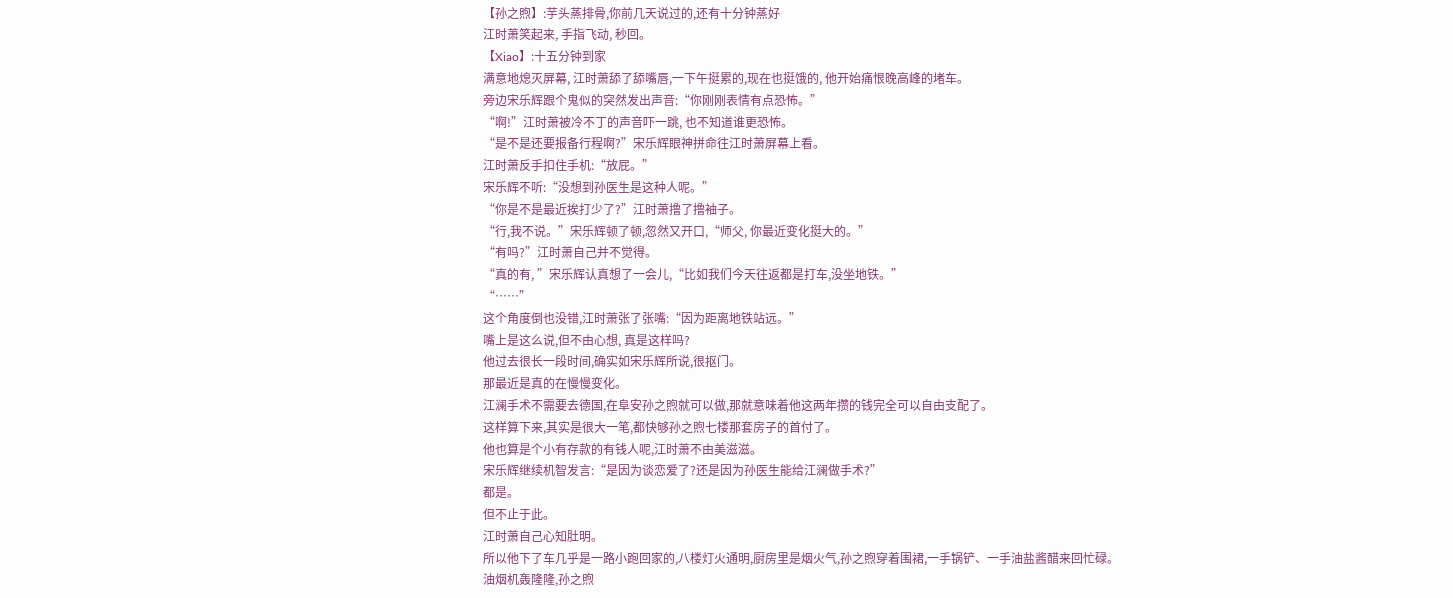【孙之煦】:芋头蒸排骨,你前几天说过的,还有十分钟蒸好
江时萧笑起来, 手指飞动, 秒回。
【Xiao】:十五分钟到家
满意地熄灭屏幕, 江时萧舔了舔嘴唇,一下午挺累的,现在也挺饿的, 他开始痛恨晚高峰的堵车。
旁边宋乐辉跟个鬼似的突然发出声音:“你刚刚表情有点恐怖。”
“啊!”江时萧被冷不丁的声音吓一跳, 也不知道谁更恐怖。
“是不是还要报备行程啊?”宋乐辉眼神拼命往江时萧屏幕上看。
江时萧反手扣住手机:“放屁。”
宋乐辉不听:“没想到孙医生是这种人呢。”
“你是不是最近挨打少了?”江时萧撸了撸袖子。
“行,我不说。”宋乐辉顿了顿,忽然又开口,“师父, 你最近变化挺大的。”
“有吗?”江时萧自己并不觉得。
“真的有, ”宋乐辉认真想了一会儿,“比如我们今天往返都是打车,没坐地铁。”
“……”
这个角度倒也没错,江时萧张了张嘴:“因为距离地铁站远。”
嘴上是这么说,但不由心想, 真是这样吗?
他过去很长一段时间,确实如宋乐辉所说,很抠门。
那最近是真的在慢慢变化。
江澜手术不需要去德国,在阜安孙之煦就可以做,那就意味着他这两年攒的钱完全可以自由支配了。
这样算下来,其实是很大一笔,都快够孙之煦七楼那套房子的首付了。
他也算是个小有存款的有钱人呢,江时萧不由美滋滋。
宋乐辉继续机智发言:“是因为谈恋爱了?还是因为孙医生能给江澜做手术?”
都是。
但不止于此。
江时萧自己心知肚明。
所以他下了车几乎是一路小跑回家的,八楼灯火通明,厨房里是烟火气,孙之煦穿着围裙,一手锅铲、一手油盐酱醋来回忙碌。
油烟机轰隆隆,孙之煦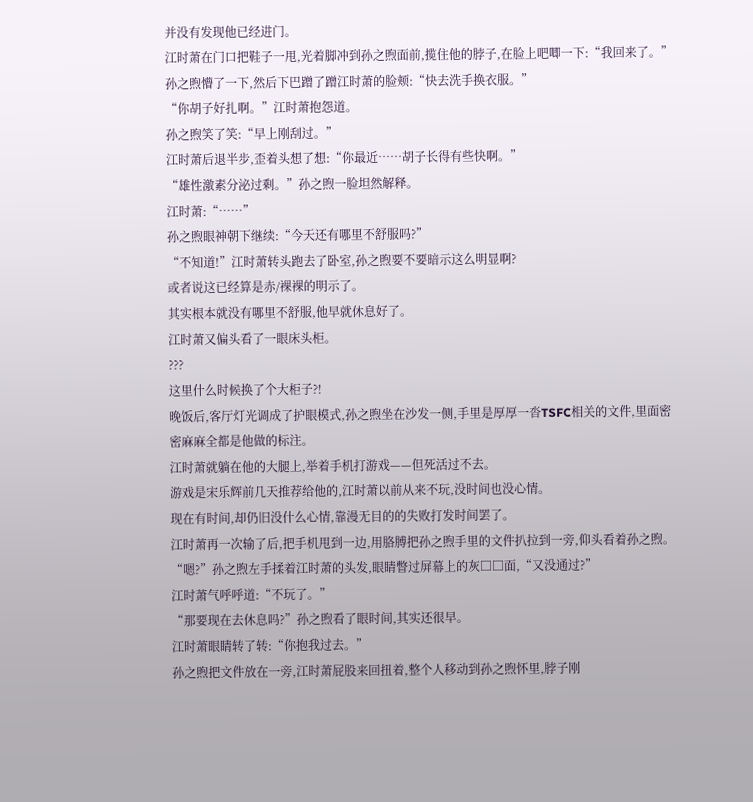并没有发现他已经进门。
江时萧在门口把鞋子一甩,光着脚冲到孙之煦面前,揽住他的脖子,在脸上吧唧一下:“我回来了。”
孙之煦懵了一下,然后下巴蹭了蹭江时萧的脸颊:“快去洗手换衣服。”
“你胡子好扎啊。”江时萧抱怨道。
孙之煦笑了笑:“早上刚刮过。”
江时萧后退半步,歪着头想了想:“你最近……胡子长得有些快啊。”
“雄性激素分泌过剩。”孙之煦一脸坦然解释。
江时萧:“……”
孙之煦眼神朝下继续:“今天还有哪里不舒服吗?”
“不知道!”江时萧转头跑去了卧室,孙之煦要不要暗示这么明显啊?
或者说这已经算是赤/裸裸的明示了。
其实根本就没有哪里不舒服,他早就休息好了。
江时萧又偏头看了一眼床头柜。
???
这里什么时候换了个大柜子?!
晚饭后,客厅灯光调成了护眼模式,孙之煦坐在沙发一侧,手里是厚厚一沓TSFC相关的文件,里面密密麻麻全都是他做的标注。
江时萧就躺在他的大腿上,举着手机打游戏——但死活过不去。
游戏是宋乐辉前几天推荐给他的,江时萧以前从来不玩,没时间也没心情。
现在有时间,却仍旧没什么心情,靠漫无目的的失败打发时间罢了。
江时萧再一次输了后,把手机甩到一边,用胳膊把孙之煦手里的文件扒拉到一旁,仰头看着孙之煦。
“嗯?”孙之煦左手揉着江时萧的头发,眼睛瞥过屏幕上的灰□□面,“又没通过?”
江时萧气呼呼道:“不玩了。”
“那要现在去休息吗?”孙之煦看了眼时间,其实还很早。
江时萧眼睛转了转:“你抱我过去。”
孙之煦把文件放在一旁,江时萧屁股来回扭着,整个人移动到孙之煦怀里,脖子刚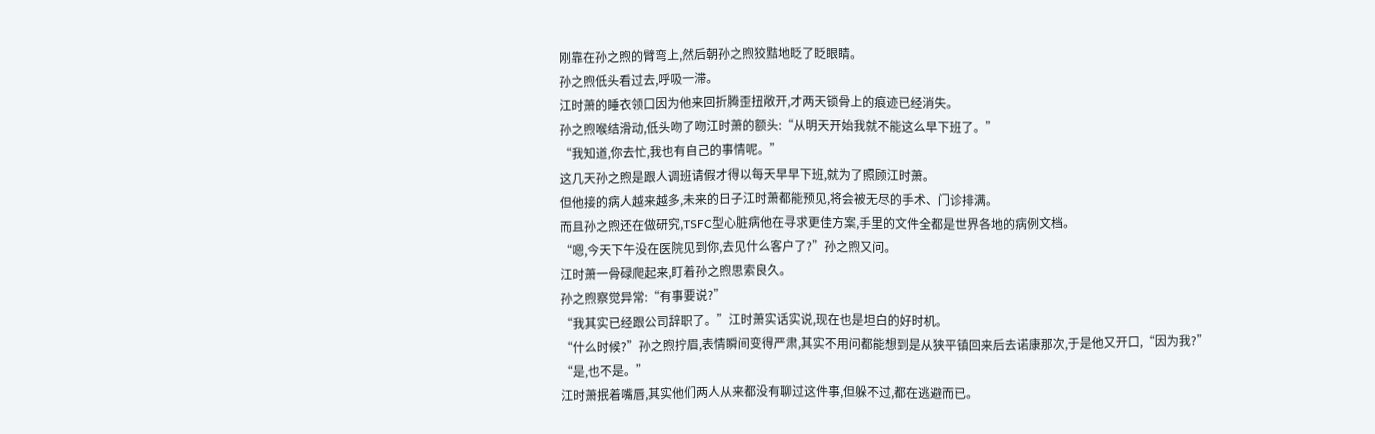刚靠在孙之煦的臂弯上,然后朝孙之煦狡黠地眨了眨眼睛。
孙之煦低头看过去,呼吸一滞。
江时萧的睡衣领口因为他来回折腾歪扭敞开,才两天锁骨上的痕迹已经消失。
孙之煦喉结滑动,低头吻了吻江时萧的额头:“从明天开始我就不能这么早下班了。”
“我知道,你去忙,我也有自己的事情呢。”
这几天孙之煦是跟人调班请假才得以每天早早下班,就为了照顾江时萧。
但他接的病人越来越多,未来的日子江时萧都能预见,将会被无尽的手术、门诊排满。
而且孙之煦还在做研究,TSFC型心脏病他在寻求更佳方案,手里的文件全都是世界各地的病例文档。
“嗯,今天下午没在医院见到你,去见什么客户了?”孙之煦又问。
江时萧一骨碌爬起来,盯着孙之煦思索良久。
孙之煦察觉异常:“有事要说?”
“我其实已经跟公司辞职了。”江时萧实话实说,现在也是坦白的好时机。
“什么时候?”孙之煦拧眉,表情瞬间变得严肃,其实不用问都能想到是从狭平镇回来后去诺康那次,于是他又开口,“因为我?”
“是,也不是。”
江时萧抿着嘴唇,其实他们两人从来都没有聊过这件事,但躲不过,都在逃避而已。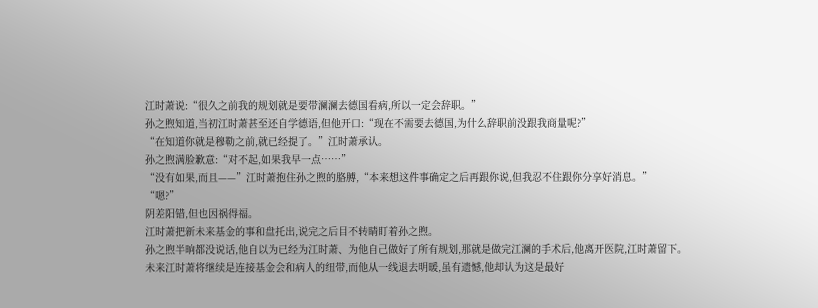江时萧说:“很久之前我的规划就是要带澜澜去德国看病,所以一定会辞职。”
孙之煦知道,当初江时萧甚至还自学德语,但他开口:“现在不需要去德国,为什么辞职前没跟我商量呢?”
“在知道你就是穆勒之前,就已经提了。”江时萧承认。
孙之煦满脸歉意:“对不起,如果我早一点……”
“没有如果,而且——”江时萧抱住孙之煦的胳膊,“本来想这件事确定之后再跟你说,但我忍不住跟你分享好消息。”
“嗯?”
阴差阳错,但也因祸得福。
江时萧把新未来基金的事和盘托出,说完之后目不转睛盯着孙之煦。
孙之煦半晌都没说话,他自以为已经为江时萧、为他自己做好了所有规划,那就是做完江澜的手术后,他离开医院,江时萧留下。
未来江时萧将继续是连接基金会和病人的纽带,而他从一线退去明暖,虽有遗憾,他却认为这是最好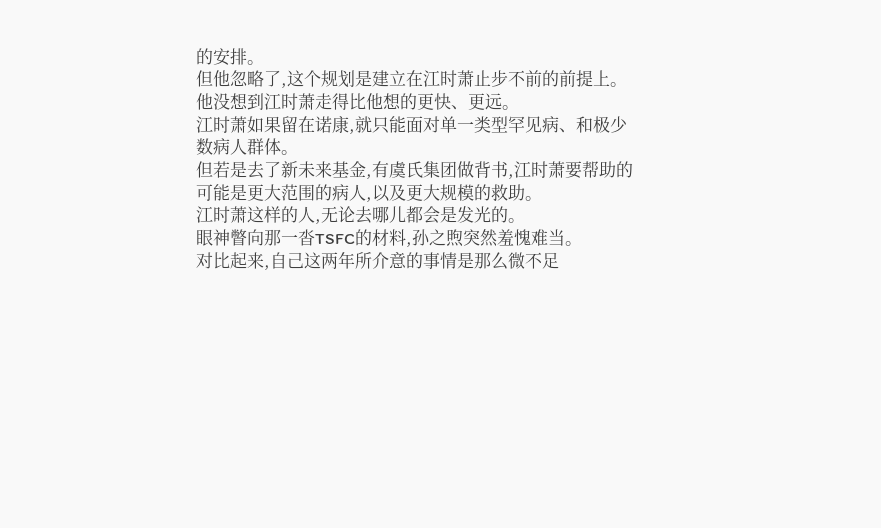的安排。
但他忽略了,这个规划是建立在江时萧止步不前的前提上。
他没想到江时萧走得比他想的更快、更远。
江时萧如果留在诺康,就只能面对单一类型罕见病、和极少数病人群体。
但若是去了新未来基金,有虞氏集团做背书,江时萧要帮助的可能是更大范围的病人,以及更大规模的救助。
江时萧这样的人,无论去哪儿都会是发光的。
眼神瞥向那一沓TSFC的材料,孙之煦突然羞愧难当。
对比起来,自己这两年所介意的事情是那么微不足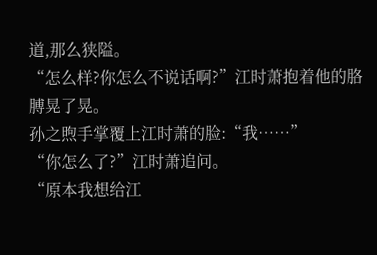道,那么狭隘。
“怎么样?你怎么不说话啊?”江时萧抱着他的胳膊晃了晃。
孙之煦手掌覆上江时萧的脸:“我……”
“你怎么了?”江时萧追问。
“原本我想给江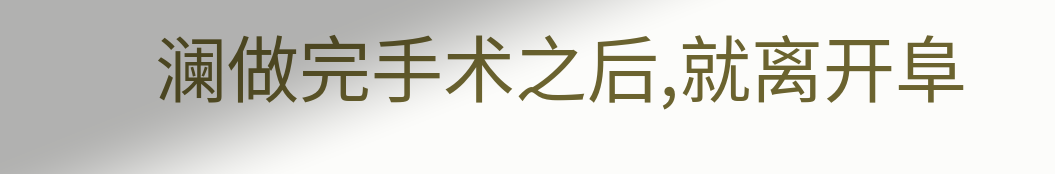澜做完手术之后,就离开阜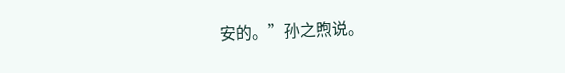安的。”孙之煦说。